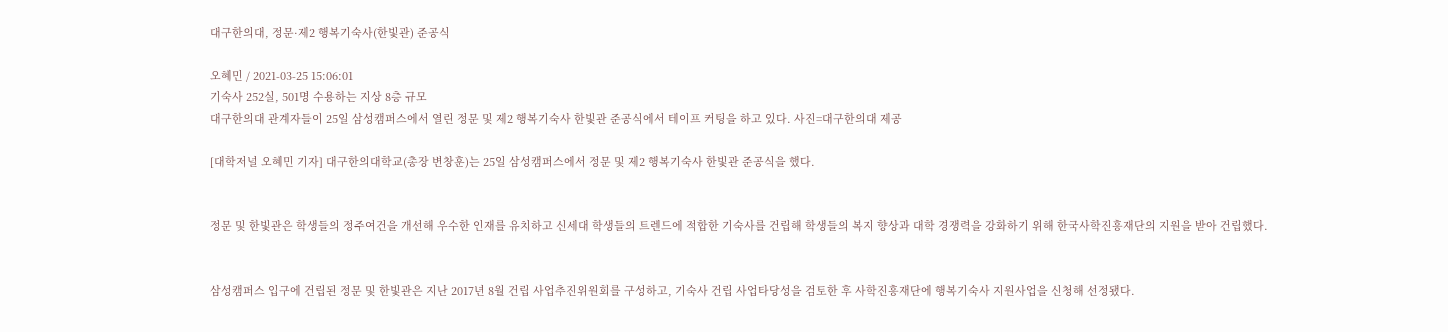대구한의대, 정문·제2 행복기숙사(한빛관) 준공식

오혜민 / 2021-03-25 15:06:01
기숙사 252실, 501명 수용하는 지상 8층 규모
대구한의대 관계자들이 25일 삼성캠퍼스에서 열린 정문 및 제2 행복기숙사 한빛관 준공식에서 테이프 커팅을 하고 있다. 사진=대구한의대 제공

[대학저널 오혜민 기자] 대구한의대학교(총장 변창훈)는 25일 삼성캠퍼스에서 정문 및 제2 행복기숙사 한빛관 준공식을 했다.


정문 및 한빛관은 학생들의 정주여건을 개선해 우수한 인재를 유치하고 신세대 학생들의 트렌드에 적합한 기숙사를 건립해 학생들의 복지 향상과 대학 경쟁력을 강화하기 위해 한국사학진흥재단의 지원을 받아 건립했다.


삼성캠퍼스 입구에 건립된 정문 및 한빛관은 지난 2017년 8월 건립 사업추진위원회를 구성하고, 기숙사 건립 사업타당성을 검토한 후 사학진흥재단에 행복기숙사 지원사업을 신청해 선정됐다.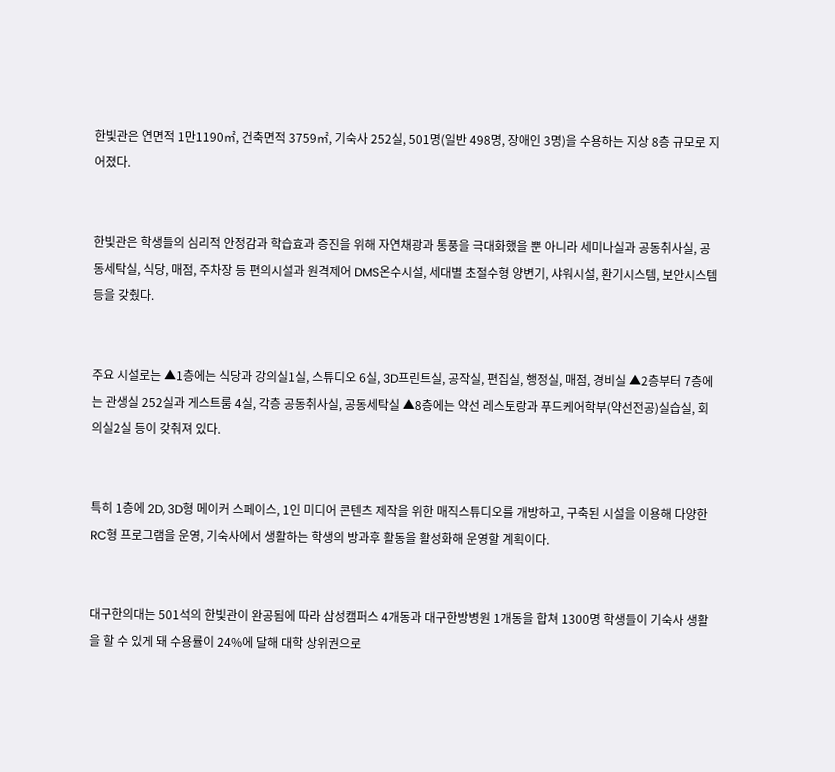한빛관은 연면적 1만1190㎡, 건축면적 3759㎡, 기숙사 252실, 501명(일반 498명, 장애인 3명)을 수용하는 지상 8층 규모로 지어졌다.


한빛관은 학생들의 심리적 안정감과 학습효과 증진을 위해 자연채광과 통풍을 극대화했을 뿐 아니라 세미나실과 공동취사실, 공동세탁실, 식당, 매점, 주차장 등 편의시설과 원격제어 DMS온수시설, 세대별 초절수형 양변기, 샤워시설, 환기시스템, 보안시스템 등을 갖췄다.


주요 시설로는 ▲1층에는 식당과 강의실1실, 스튜디오 6실, 3D프린트실, 공작실, 편집실, 행정실, 매점, 경비실 ▲2층부터 7층에는 관생실 252실과 게스트룸 4실, 각층 공동취사실, 공동세탁실 ▲8층에는 약선 레스토랑과 푸드케어학부(약선전공)실습실, 회의실2실 등이 갖춰져 있다.


특히 1층에 2D, 3D형 메이커 스페이스, 1인 미디어 콘텐츠 제작을 위한 매직스튜디오를 개방하고, 구축된 시설을 이용해 다양한 RC형 프로그램을 운영, 기숙사에서 생활하는 학생의 방과후 활동을 활성화해 운영할 계획이다.


대구한의대는 501석의 한빛관이 완공됨에 따라 삼성캠퍼스 4개동과 대구한방병원 1개동을 합쳐 1300명 학생들이 기숙사 생활을 할 수 있게 돼 수용률이 24%에 달해 대학 상위권으로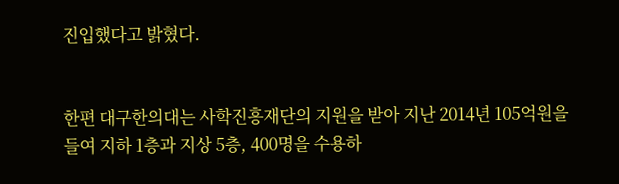진입했다고 밝혔다.


한편 대구한의대는 사학진흥재단의 지원을 받아 지난 2014년 105억원을 들여 지하 1층과 지상 5층, 400명을 수용하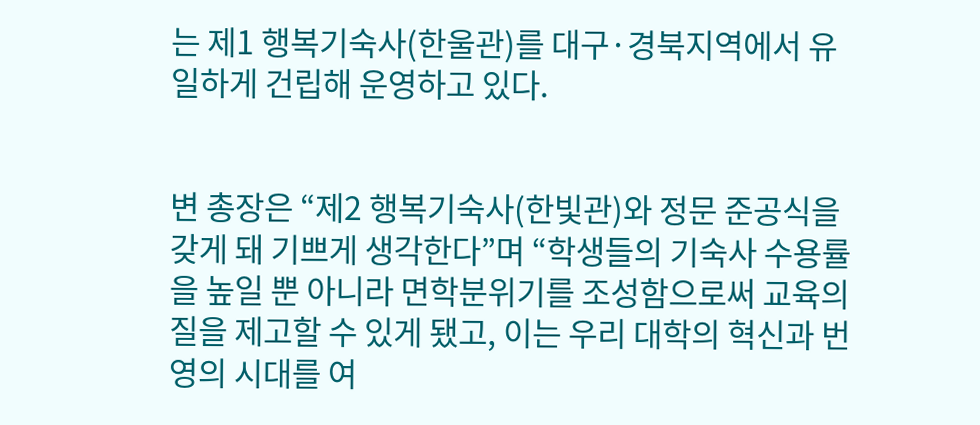는 제1 행복기숙사(한울관)를 대구·경북지역에서 유일하게 건립해 운영하고 있다.


변 총장은 “제2 행복기숙사(한빛관)와 정문 준공식을 갖게 돼 기쁘게 생각한다”며 “학생들의 기숙사 수용률을 높일 뿐 아니라 면학분위기를 조성함으로써 교육의 질을 제고할 수 있게 됐고, 이는 우리 대학의 혁신과 번영의 시대를 여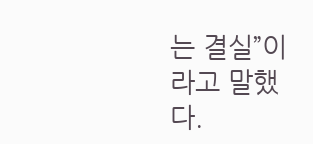는 결실”이라고 말했다.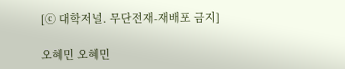[ⓒ 대학저널. 무단전재-재배포 금지]

오혜민 오혜민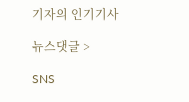기자의 인기기사

뉴스댓글 >

SNS